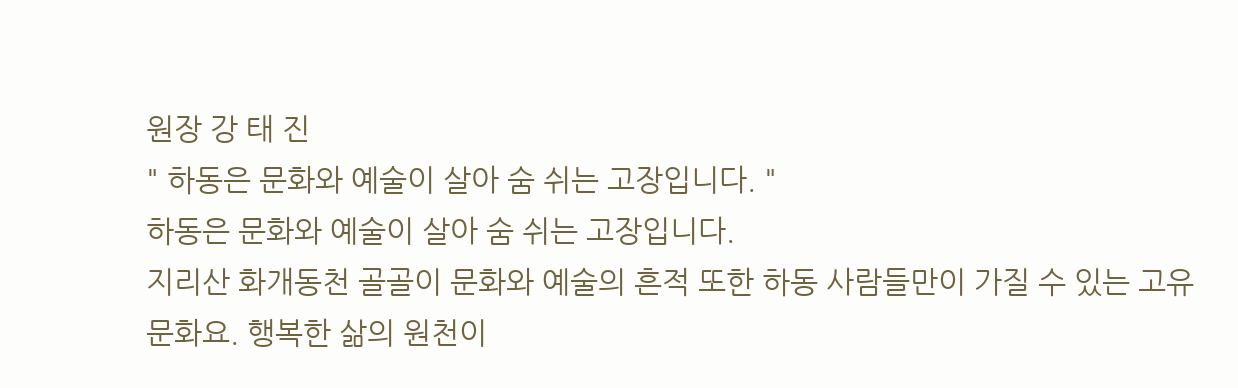원장 강 태 진
" 하동은 문화와 예술이 살아 숨 쉬는 고장입니다. "
하동은 문화와 예술이 살아 숨 쉬는 고장입니다.
지리산 화개동천 골골이 문화와 예술의 흔적 또한 하동 사람들만이 가질 수 있는 고유 문화요. 행복한 삶의 원천이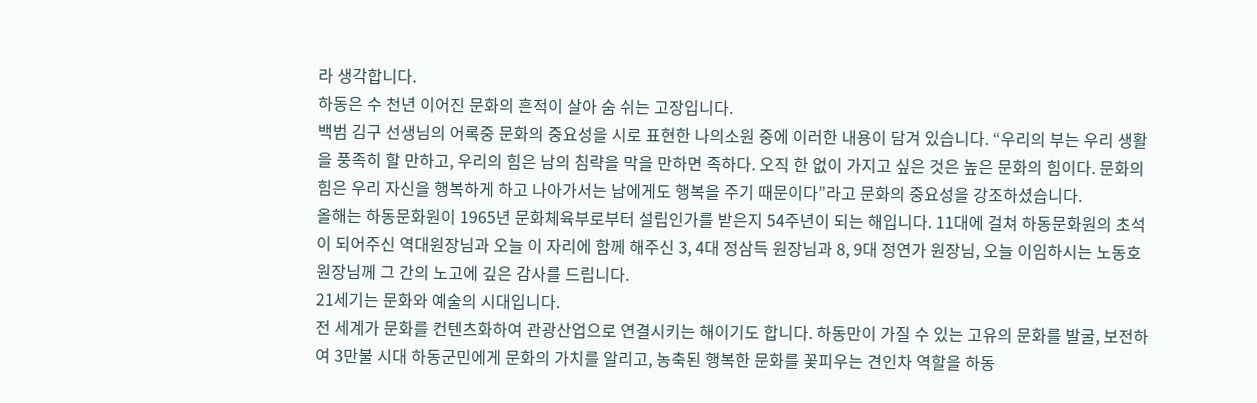라 생각합니다.
하동은 수 천년 이어진 문화의 흔적이 살아 숨 쉬는 고장입니다.
백범 김구 선생님의 어록중 문화의 중요성을 시로 표현한 나의소원 중에 이러한 내용이 담겨 있습니다. “우리의 부는 우리 생활을 풍족히 할 만하고, 우리의 힘은 남의 침략을 막을 만하면 족하다. 오직 한 없이 가지고 싶은 것은 높은 문화의 힘이다. 문화의 힘은 우리 자신을 행복하게 하고 나아가서는 남에게도 행복을 주기 때문이다”라고 문화의 중요성을 강조하셨습니다.
올해는 하동문화원이 1965년 문화체육부로부터 설립인가를 받은지 54주년이 되는 해입니다. 11대에 걸쳐 하동문화원의 초석이 되어주신 역대원장님과 오늘 이 자리에 함께 해주신 3, 4대 정삼득 원장님과 8, 9대 정연가 원장님, 오늘 이임하시는 노동호 원장님께 그 간의 노고에 깊은 감사를 드립니다.
21세기는 문화와 예술의 시대입니다.
전 세계가 문화를 컨텐츠화하여 관광산업으로 연결시키는 해이기도 합니다. 하동만이 가질 수 있는 고유의 문화를 발굴, 보전하여 3만불 시대 하동군민에게 문화의 가치를 알리고, 농축된 행복한 문화를 꽃피우는 견인차 역할을 하동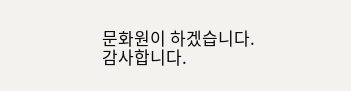문화원이 하겠습니다.
감사합니다.